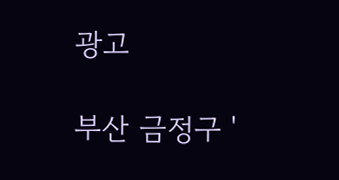광고

부산 금정구 '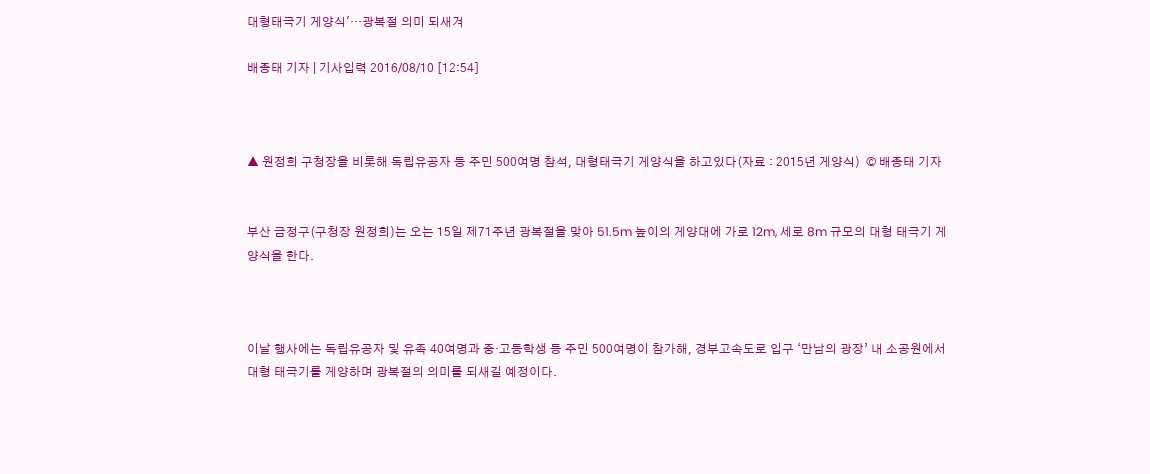대형태극기 게양식'…광복절 의미 되새겨

배종태 기자 | 기사입력 2016/08/10 [12:54]



▲ 원정희 구청장을 비롯해 독립유공자 등 주민 500여명 참석, 대형태극기 게양식을 하고있다(자료 : 2015년 게양식)  © 배종태 기자


부산 금정구(구청장 원정희)는 오는 15일 제71주년 광복절을 맞아 51.5m 높이의 게양대에 가로 12m, 세로 8m 규모의 대형 태극기 게양식을 한다.



이날 행사에는 독립유공자 및 유족 40여명과 중‧고등학생 등 주민 500여명이 참가해, 경부고속도로 입구 ‘만남의 광장’ 내 소공원에서 대형 태극기를 게양하며 광복절의 의미를 되새길 예정이다.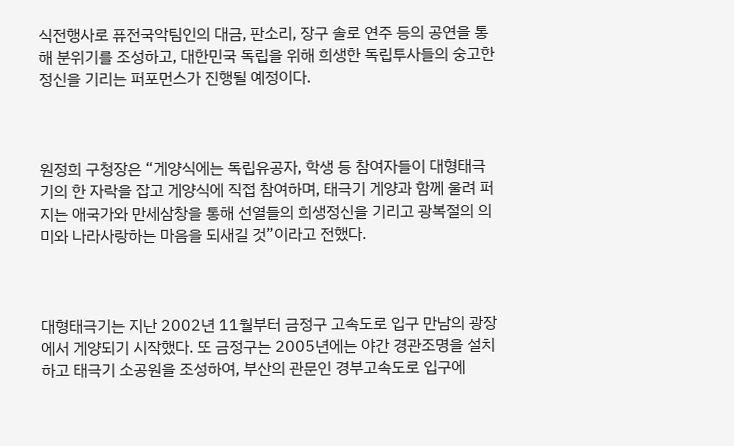식전행사로 퓨전국악팀인의 대금, 판소리, 장구 솔로 연주 등의 공연을 통해 분위기를 조성하고, 대한민국 독립을 위해 희생한 독립투사들의 숭고한 정신을 기리는 퍼포먼스가 진행될 예정이다.



원정희 구청장은 “게양식에는 독립유공자, 학생 등 참여자들이 대형태극기의 한 자락을 잡고 게양식에 직접 참여하며, 태극기 게양과 함께 울려 퍼지는 애국가와 만세삼창을 통해 선열들의 희생정신을 기리고 광복절의 의미와 나라사랑하는 마음을 되새길 것”이라고 전했다.



대형태극기는 지난 2002년 11월부터 금정구 고속도로 입구 만남의 광장에서 게양되기 시작했다. 또 금정구는 2005년에는 야간 경관조명을 설치하고 태극기 소공원을 조성하여, 부산의 관문인 경부고속도로 입구에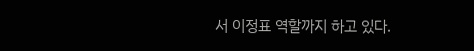서 이정표 역할까지 하고 있다.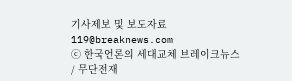기사제보 및 보도자료 119@breaknews.com
ⓒ 한국언론의 세대교체 브레이크뉴스 / 무단전재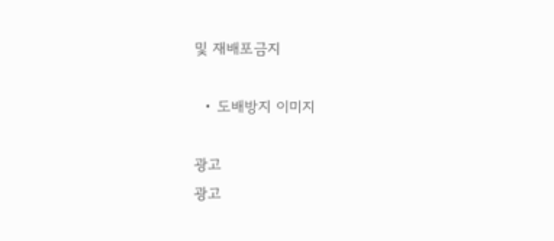및 재배포금지

  • 도배방지 이미지

광고
광고